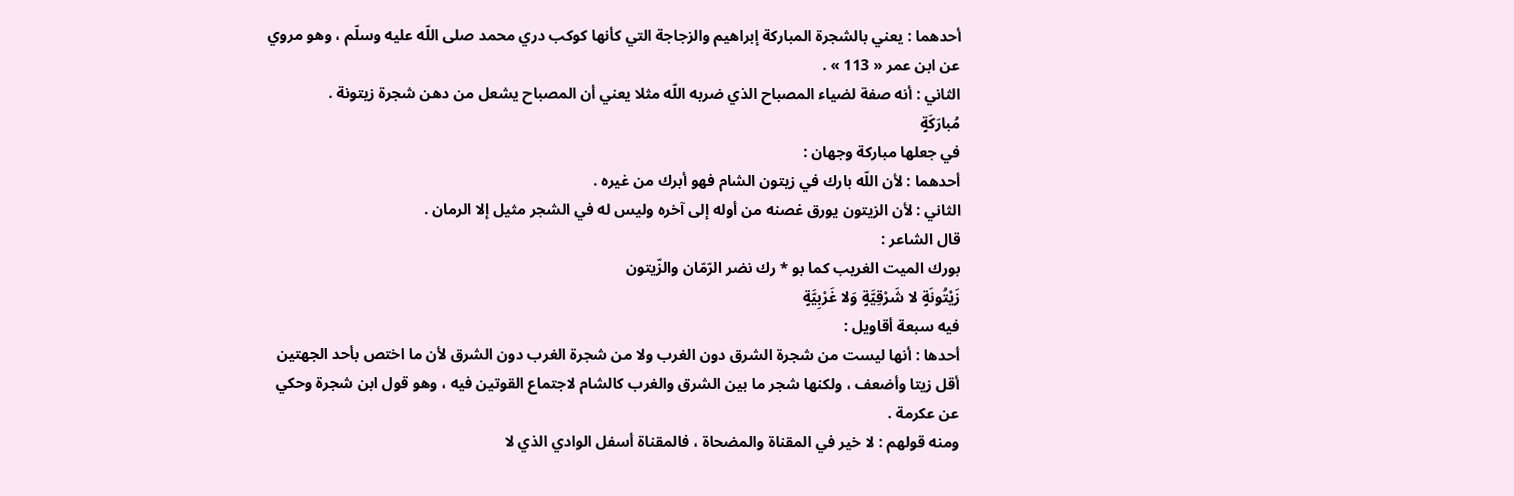أحدهما : يعني بالشجرة المباركة إبراهيم والزجاجة التي كأنها كوكب دري محمد صلى اللّه عليه وسلّم ، وهو مروي عن ابن عمر « 113 » .
الثاني : أنه صفة لضياء المصباح الذي ضربه اللّه مثلا يعني أن المصباح يشعل من دهن شجرة زيتونة .
مُبارَكَةٍ
في جعلها مباركة وجهان :
أحدهما : لأن اللّه بارك في زيتون الشام فهو أبرك من غيره .
الثاني : لأن الزيتون يورق غصنه من أوله إلى آخره وليس له في الشجر مثيل إلا الرمان .
قال الشاعر :
بورك الميت الغريب كما بو * رك نضر الرّمّان والزّيتون
زَيْتُونَةٍ لا شَرْقِيَّةٍ وَلا غَرْبِيَّةٍ
فيه سبعة أقاويل :
أحدها : أنها ليست من شجرة الشرق دون الغرب ولا من شجرة الغرب دون الشرق لأن ما اختص بأحد الجهتين أقل زيتا وأضعف ، ولكنها شجر ما بين الشرق والغرب كالشام لاجتماع القوتين فيه ، وهو قول ابن شجرة وحكي عن عكرمة .
ومنه قولهم : لا خير في المقناة والمضحاة ، فالمقناة أسفل الوادي الذي لا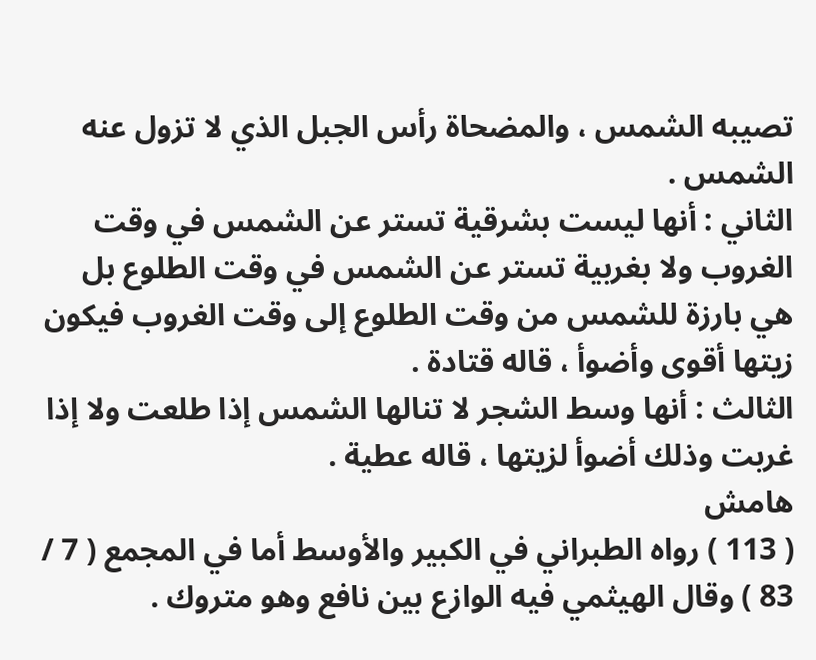تصيبه الشمس ، والمضحاة رأس الجبل الذي لا تزول عنه الشمس .
الثاني : أنها ليست بشرقية تستر عن الشمس في وقت الغروب ولا بغربية تستر عن الشمس في وقت الطلوع بل هي بارزة للشمس من وقت الطلوع إلى وقت الغروب فيكون زيتها أقوى وأضوأ ، قاله قتادة .
الثالث : أنها وسط الشجر لا تنالها الشمس إذا طلعت ولا إذا غربت وذلك أضوأ لزيتها ، قاله عطية .
هامش
( 113 ) رواه الطبراني في الكبير والأوسط أما في المجمع ( 7 / 83 ) وقال الهيثمي فيه الوازع بين نافع وهو متروك .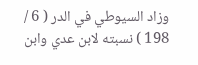وزاد السيوطي في الدر ( 6 / 198 ) نسبته لابن عدي وابن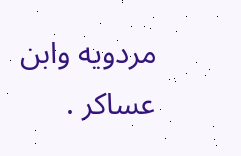مردويه وابن عساكر .